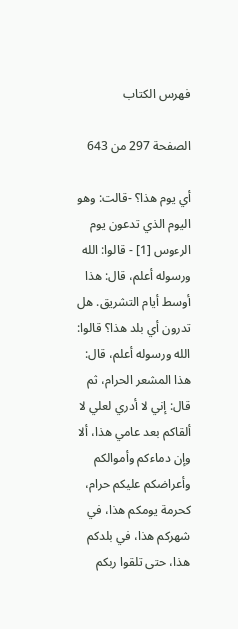فهرس الكتاب

الصفحة 297 من 643

أي يوم هذا؟ -قالت: وهو اليوم الذي تدعون يوم الرءوس [1] - قالوا: الله ورسوله أعلم، قال: هذا أوسط أيام التشريق. هل تدرون أي بلد هذا؟ قالوا: الله ورسوله أعلم، قال: هذا المشعر الحرام، ثم قال: إني لا أدري لعلي لا ألقاكم بعد عامي هذا، ألا وإن دماءكم وأموالكم وأعراضكم عليكم حرام، كحرمة يومكم هذا، في شهركم هذا، في بلدكم هذا، حتى تلقوا ربكم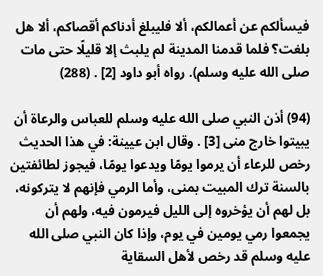فيسألكم عن أعمالكم، ألا فليبلغ أدناكم أقصاكم، ألا هل بلغت؟ فلما قدمنا المدينة لم يلبث إلا قليلًا حتى مات صلى الله عليه وسلم). رواه أبو داود [2] . (288)

(94) أذن النبي صلى الله عليه وسلم للعباس والرعاة أن يبيتوا خارج منى [3] . وقال ابن عيينة: في هذا الحديث رخص للرعاء أن يرموا يومًا ويدعوا يومًا، فيجوز لطائفتين بالسنة ترك المبيت بمنى، وأما الرمي فإنهم لا يتركونه، بل لهم أن يؤخروه إلى الليل فيرمون فيه، ولهم أن يجمعوا رمي يومين في يوم، وإذا كان النبي صلى الله عليه وسلم قد رخص لأهل السقاية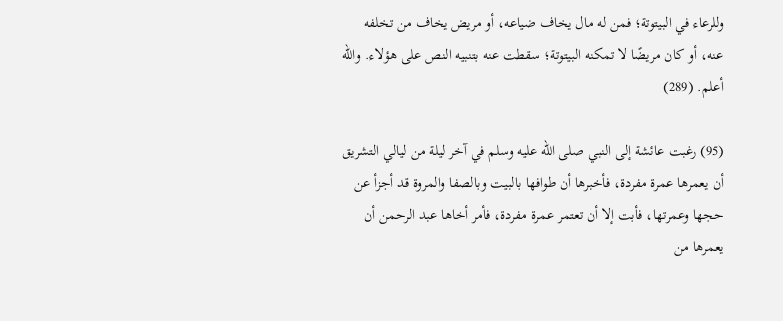وللرعاء في البيتوتة؛ فمن له مال يخاف ضياعه، أو مريض يخاف من تخلفه عنه، أو كان مريضًا لا تمكنه البيتوتة؛ سقطت عنه بتنبيه النص على هؤلاء. والله أعلم. (289)

(95) رغبت عائشة إلى النبي صلى الله عليه وسلم في آخر ليلة من ليالي التشريق أن يعمرها عمرة مفردة، فأخبرها أن طوافها بالبيت وبالصفا والمروة قد أجزأ عن حجها وعمرتها، فأبت إلا أن تعتمر عمرة مفردة، فأمر أخاها عبد الرحمن أن يعمرها من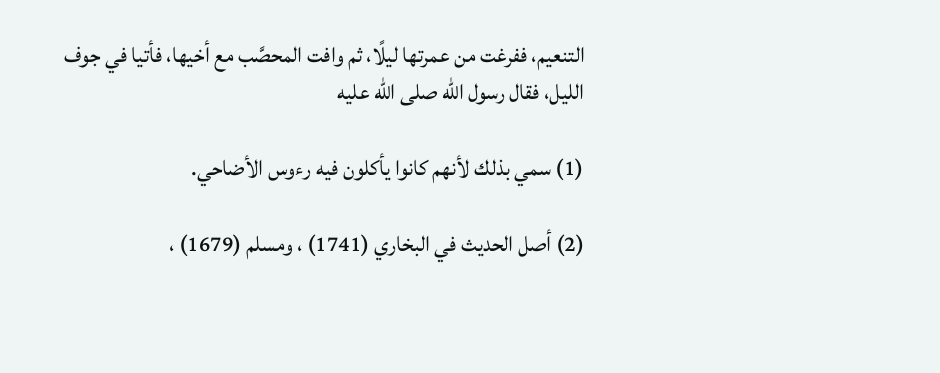التنعيم، ففرغت من عمرتها ليلًا، ثم وافت المحصَّب مع أخيها، فأتيا في جوف الليل، فقال رسول الله صلى الله عليه

(1) سمي بذلك لأنهم كانوا يأكلون فيه رءوس الأضاحي.

(2) أصل الحديث في البخاري (1741) ، ومسلم (1679) ،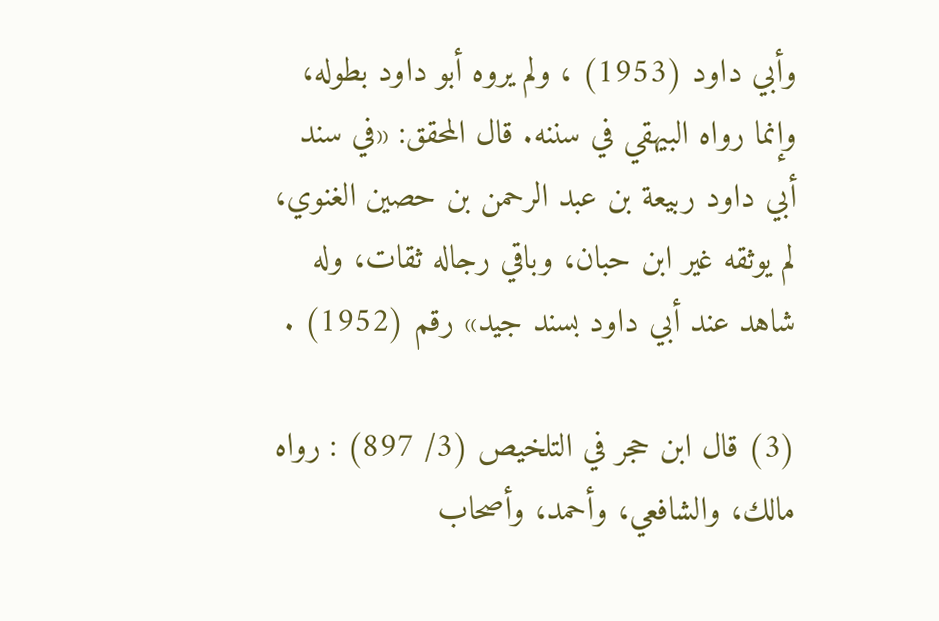وأبي داود (1953) ، ولم يروه أبو داود بطوله، وإنما رواه البيهقي في سننه. قال المحقق: «في سند أبي داود ربيعة بن عبد الرحمن بن حصين الغنوي، لم يوثقه غير ابن حبان، وباقي رجاله ثقات، وله شاهد عند أبي داود بسند جيد» رقم (1952) .

(3) قال ابن حجر في التلخيص (3/ 897) : رواه مالك، والشافعي، وأحمد، وأصحاب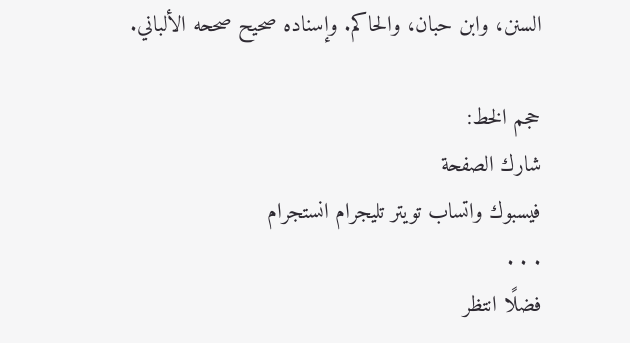السنن، وابن حبان، والحاكم. وإسناده صحيح صححه الألباني.

حجم الخط:
شارك الصفحة
فيسبوك واتساب تويتر تليجرام انستجرام
. . .
فضلًا انتظر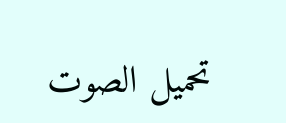تحميل الصوت